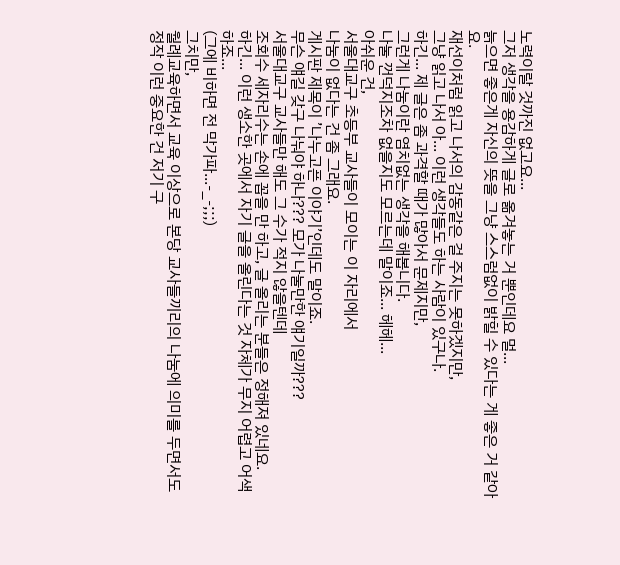노력이랄 것까진 없고요...
그저 생각을 용감하게 글로 옮겨놓는 거 뿐인데요 멀...
늙으면 좋은게 자신의 뜻을 그냥 스스럼없이 밝힐 수 있다는 게 좋은 거 같아요.
재선이처럼 읽고 나서의 감동같은 걸 주지는 못하겠지만,
그냥 읽고 나서 아... 이런 생각들도 하는 사람이 있구나.
하긴... 제 글은 좀 과격할 때가 많아서 문제지만,
그런게 나눔이란 염치없는 생각을 해봅니다.
나눌 껀덕지조차 없을지도 모르는데 말이죠... 헤헤...
아쉬운 건,
서울대교구 초등부 교사들이 모이는 이 자리에서
나눔이 없다는 건 좀 그래요.
게시판 제목이 ’나누고픈 이야기’인데도 말이죠.
무슨 얘길 갖구 나눠야 하나??? 모가 나눌만한 얘기일까???
서울대교구 교사들만 해도 그 수가 적지 않을텐데
조회수 세자리수는 손에 꼽을 만 하고, 글 올리는 분들은 정해져 있네요.
하긴... 이런 생소한 곳에서 자기 글을 올린다는 것 자체가 무지 어렵고 어색하죠...
(그에 비하면 전 막가파...-_-;;;)
그치만,
월례교육하면서 교육 이상으로 본당 교사들끼리의 나눔에 의미를 두면서도
정작 이런 중요한 건 저기 구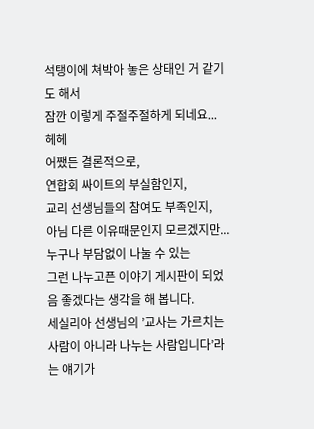석탱이에 쳐박아 놓은 상태인 거 같기도 해서
잠깐 이렇게 주절주절하게 되네요... 헤헤
어쨌든 결론적으로,
연합회 싸이트의 부실함인지,
교리 선생님들의 참여도 부족인지,
아님 다른 이유때문인지 모르겠지만...
누구나 부담없이 나눌 수 있는
그런 나누고픈 이야기 게시판이 되었음 좋겠다는 생각을 해 봅니다.
세실리아 선생님의 ’교사는 가르치는 사람이 아니라 나누는 사람입니다’라는 얘기가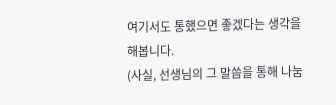여기서도 통했으면 좋겠다는 생각을 해봅니다.
(사실, 선생님의 그 말씀을 통해 나눔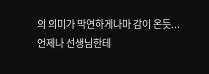의 의미가 막연하게나마 감이 온듯...
언제나 선생님한테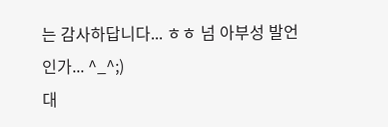는 감사하답니다... ㅎㅎ 넘 아부성 발언인가... ^_^;)
대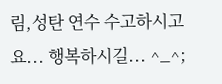림,성탄 연수 수고하시고요... 행복하시길... ^_^;